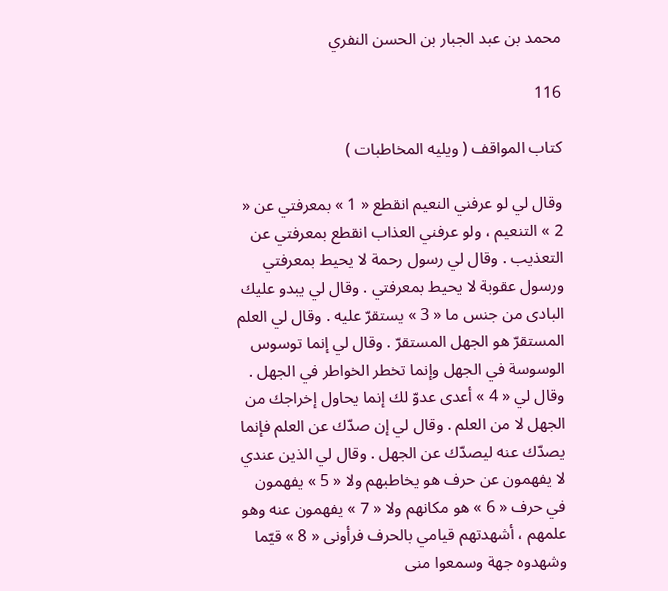محمد بن عبد الجبار بن الحسن النفري

116

كتاب المواقف ( ويليه المخاطبات )

وقال لي لو عرفني النعيم انقطع « 1 » بمعرفتي عن « 2 » التنعيم ، ولو عرفني العذاب انقطع بمعرفتي عن التعذيب . وقال لي رسول رحمة لا يحيط بمعرفتي ورسول عقوبة لا يحيط بمعرفتي . وقال لي يبدو عليك البادى من جنس ما « 3 » يستقرّ عليه . وقال لي العلم المستقرّ هو الجهل المستقرّ . وقال لي إنما توسوس الوسوسة في الجهل وإنما تخطر الخواطر في الجهل . وقال لي « 4 » أعدى عدوّ لك إنما يحاول إخراجك من الجهل لا من العلم . وقال لي إن صدّك عن العلم فإنما يصدّك عنه ليصدّك عن الجهل . وقال لي الذين عندي لا يفهمون عن حرف هو يخاطبهم ولا « 5 » يفهمون في حرف « 6 » هو مكانهم ولا « 7 » يفهمون عنه وهو علمهم ، أشهدتهم قيامي بالحرف فرأونى « 8 » قيّما وشهدوه جهة وسمعوا منى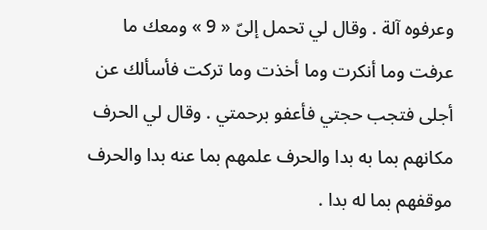وعرفوه آلة . وقال لي تحمل إلىّ « 9 » ومعك ما عرفت وما أنكرت وما أخذت وما تركت فأسألك عن أجلى فتجب حجتي فأعفو برحمتي . وقال لي الحرف مكانهم بما به بدا والحرف علمهم بما عنه بدا والحرف موقفهم بما له بدا .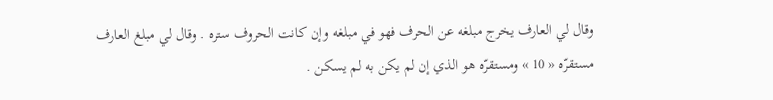وقال لي العارف يخرج مبلغه عن الحرف فهو في مبلغه وإن كانت الحروف ستره . وقال لي مبلغ العارف مستقرّه « 10 » ومستقرّه هو الذي إن لم يكن به لم يسكن .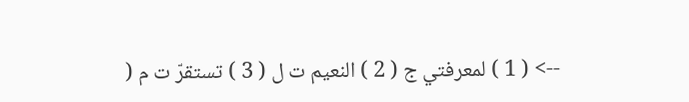--> ( 1 ) لمعرفتي ج ( 2 ) النعيم ت ل ( 3 ) تستقرّ ت م (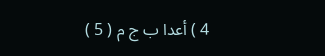4 ) أعدا ب ج م ( 5 )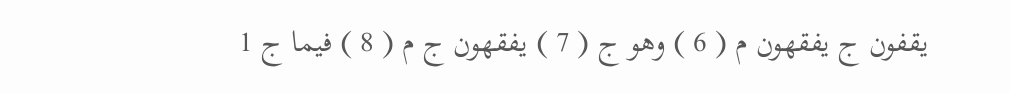يقفون ج يفقهون م ( 6 ) وهو ج ( 7 ) يفقهون ج م ( 8 ) فيما ج 1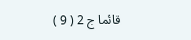قائما ج 2 ( 9 )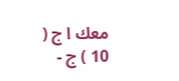معك ا ج ( 10 ) ج -